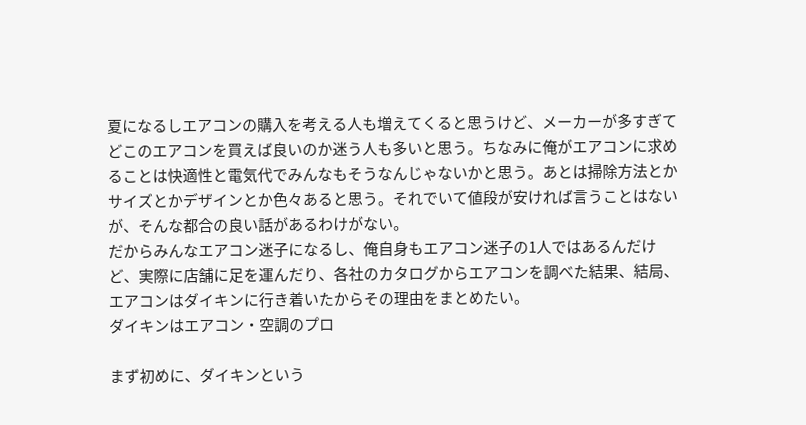夏になるしエアコンの購入を考える人も増えてくると思うけど、メーカーが多すぎてどこのエアコンを買えば良いのか迷う人も多いと思う。ちなみに俺がエアコンに求めることは快適性と電気代でみんなもそうなんじゃないかと思う。あとは掃除方法とかサイズとかデザインとか色々あると思う。それでいて値段が安ければ言うことはないが、そんな都合の良い話があるわけがない。
だからみんなエアコン迷子になるし、俺自身もエアコン迷子の1人ではあるんだけど、実際に店舗に足を運んだり、各社のカタログからエアコンを調べた結果、結局、エアコンはダイキンに行き着いたからその理由をまとめたい。
ダイキンはエアコン・空調のプロ

まず初めに、ダイキンという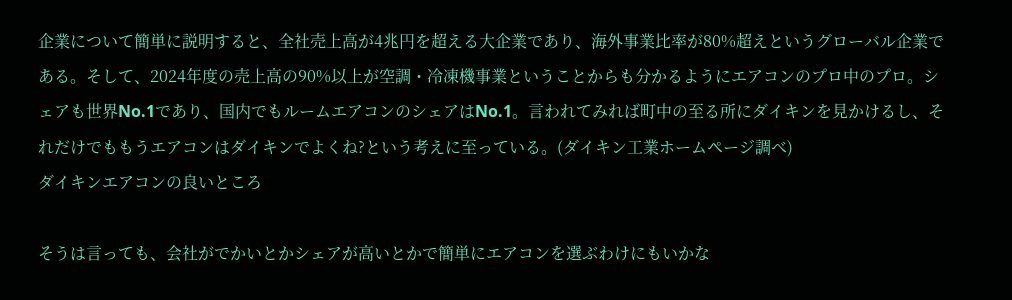企業について簡単に説明すると、全社売上高が4兆円を超える大企業であり、海外事業比率が80%超えというグローバル企業である。そして、2024年度の売上高の90%以上が空調・冷凍機事業ということからも分かるようにエアコンのプロ中のプロ。シェアも世界No.1であり、国内でもルームエアコンのシェアはNo.1。言われてみれば町中の至る所にダイキンを見かけるし、それだけでももうエアコンはダイキンでよくね?という考えに至っている。(ダイキン工業ホームページ調べ)
ダイキンエアコンの良いところ

そうは言っても、会社がでかいとかシェアが高いとかで簡単にエアコンを選ぶわけにもいかな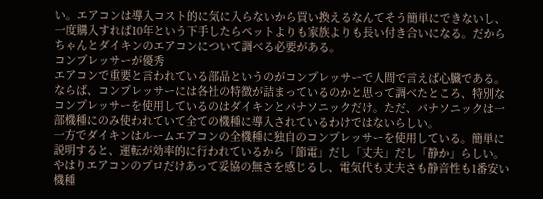い。エアコンは導入コスト的に気に入らないから買い換えるなんてそう簡単にできないし、一度購入すれば10年という下手したらペットよりも家族よりも長い付き合いになる。だからちゃんとダイキンのエアコンについて調べる必要がある。
コンプレッサーが優秀
エアコンで重要と言われている部品というのがコンプレッサーで人間で言えば心臓である。ならば、コンプレッサーには各社の特徴が詰まっているのかと思って調べたところ、特別なコンプレッサーを使用しているのはダイキンとパナソニックだけ。ただ、パナソニックは一部機種にのみ使われていて全ての機種に導入されているわけではないらしい。
一方でダイキンはルームエアコンの全機種に独自のコンプレッサーを使用している。簡単に説明すると、運転が効率的に行われているから「節電」だし「丈夫」だし「静か」らしい。やはりエアコンのプロだけあって妥協の無さを感じるし、電気代も丈夫さも静音性も1番安い機種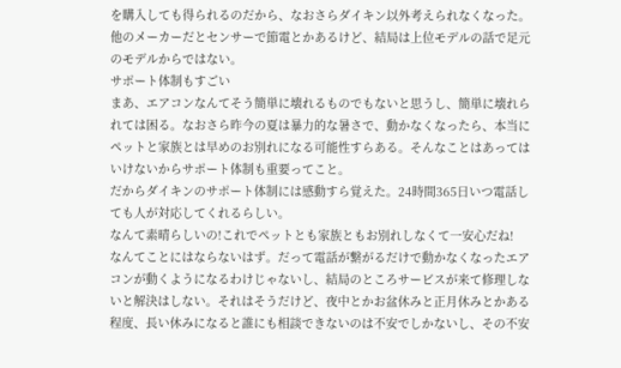を購入しても得られるのだから、なおさらダイキン以外考えられなくなった。他のメーカーだとセンサーで節電とかあるけど、結局は上位モデルの話で足元のモデルからではない。
サポート体制もすごい
まあ、エアコンなんてそう簡単に壊れるものでもないと思うし、簡単に壊れられては困る。なおさら昨今の夏は暴力的な暑さで、動かなくなったら、本当にペットと家族とは早めのお別れになる可能性すらある。そんなことはあってはいけないからサポート体制も重要ってこと。
だからダイキンのサポート体制には感動すら覚えた。24時間365日いつ電話しても人が対応してくれるらしい。
なんて素晴らしいの!これでペットとも家族ともお別れしなくて一安心だね!
なんてことにはならないはず。だって電話が繋がるだけで動かなくなったエアコンが動くようになるわけじゃないし、結局のところサービスが来て修理しないと解決はしない。それはそうだけど、夜中とかお盆休みと正月休みとかある程度、長い休みになると誰にも相談できないのは不安でしかないし、その不安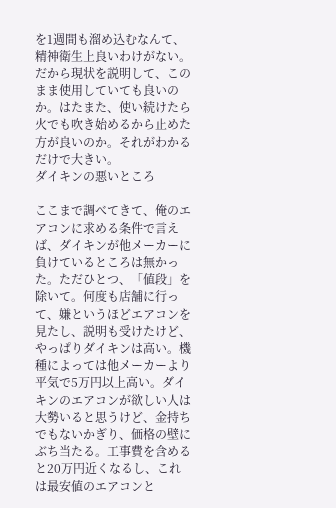を1週間も溜め込むなんて、精神衛生上良いわけがない。
だから現状を説明して、このまま使用していても良いのか。はたまた、使い続けたら火でも吹き始めるから止めた方が良いのか。それがわかるだけで大きい。
ダイキンの悪いところ

ここまで調べてきて、俺のエアコンに求める条件で言えば、ダイキンが他メーカーに負けているところは無かった。ただひとつ、「値段」を除いて。何度も店舗に行って、嫌というほどエアコンを見たし、説明も受けたけど、やっぱりダイキンは高い。機種によっては他メーカーより平気で5万円以上高い。ダイキンのエアコンが欲しい人は大勢いると思うけど、金持ちでもないかぎり、価格の壁にぶち当たる。工事費を含めると20万円近くなるし、これは最安値のエアコンと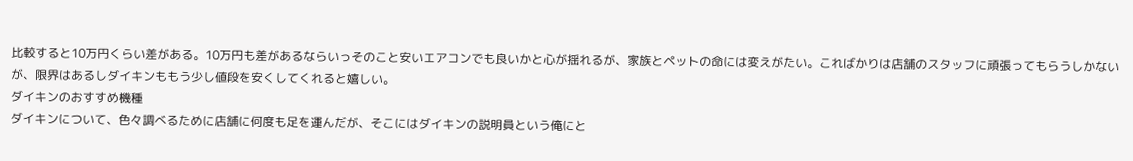比較すると10万円くらい差がある。10万円も差があるならいっそのこと安いエアコンでも良いかと心が揺れるが、家族とペットの命には変えがたい。こればかりは店舗のスタッフに頑張ってもらうしかないが、限界はあるしダイキンももう少し値段を安くしてくれると嬉しい。
ダイキンのおすすめ機種
ダイキンについて、色々調べるために店舗に何度も足を運んだが、そこにはダイキンの説明員という俺にと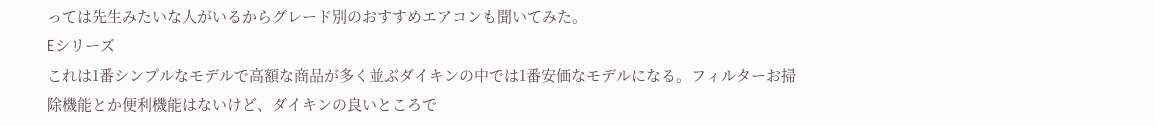っては先生みたいな人がいるからグレード別のおすすめエアコンも聞いてみた。
Eシリーズ
これは1番シンプルなモデルで高額な商品が多く並ぶダイキンの中では1番安価なモデルになる。フィルターお掃除機能とか便利機能はないけど、ダイキンの良いところで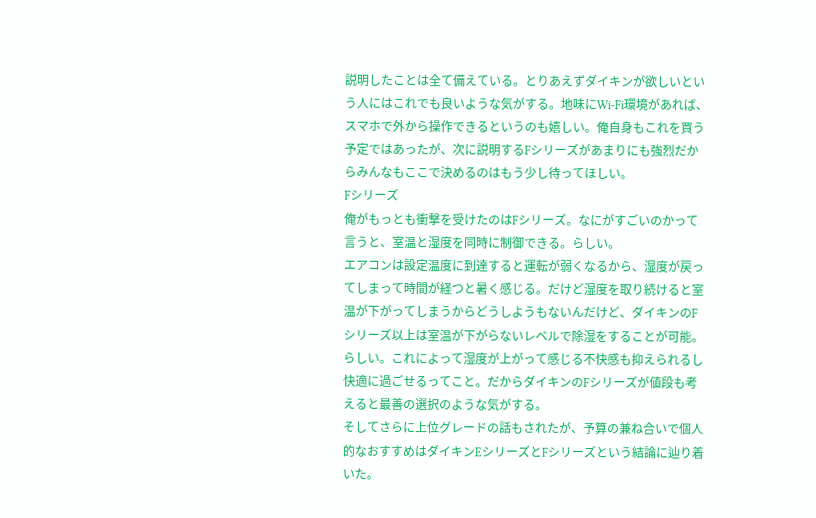説明したことは全て備えている。とりあえずダイキンが欲しいという人にはこれでも良いような気がする。地味にWi-Fi環境があれば、スマホで外から操作できるというのも嬉しい。俺自身もこれを買う予定ではあったが、次に説明するFシリーズがあまりにも強烈だからみんなもここで決めるのはもう少し待ってほしい。
Fシリーズ
俺がもっとも衝撃を受けたのはFシリーズ。なにがすごいのかって言うと、室温と湿度を同時に制御できる。らしい。
エアコンは設定温度に到達すると運転が弱くなるから、湿度が戻ってしまって時間が経つと暑く感じる。だけど湿度を取り続けると室温が下がってしまうからどうしようもないんだけど、ダイキンのFシリーズ以上は室温が下がらないレベルで除湿をすることが可能。らしい。これによって湿度が上がって感じる不快感も抑えられるし快適に過ごせるってこと。だからダイキンのFシリーズが値段も考えると最善の選択のような気がする。
そしてさらに上位グレードの話もされたが、予算の兼ね合いで個人的なおすすめはダイキンEシリーズとFシリーズという結論に辿り着いた。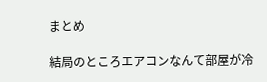まとめ

結局のところエアコンなんて部屋が冷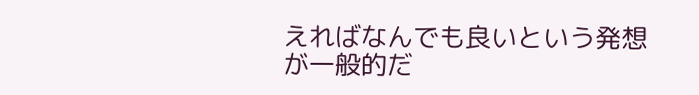えればなんでも良いという発想が一般的だ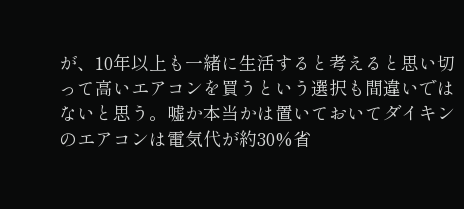が、10年以上も一緒に生活すると考えると思い切って高いエアコンを買うという選択も間違いではないと思う。嘘か本当かは置いておいてダイキンのエアコンは電気代が約30%省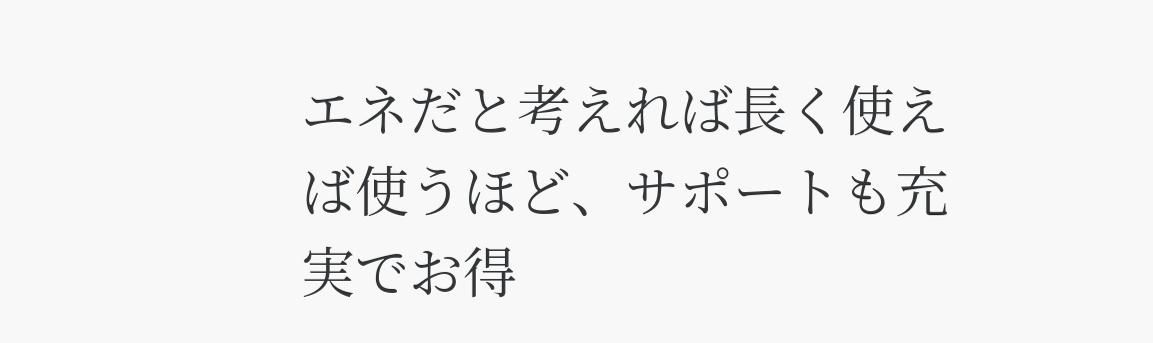エネだと考えれば長く使えば使うほど、サポートも充実でお得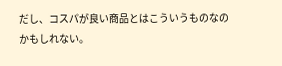だし、コスパが良い商品とはこういうものなのかもしれない。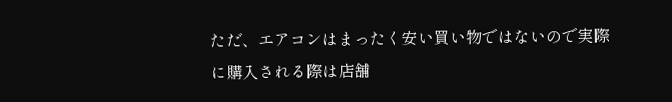ただ、エアコンはまったく安い買い物ではないので実際に購入される際は店舗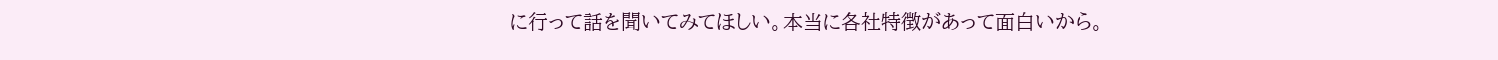に行って話を聞いてみてほしい。本当に各社特徴があって面白いから。